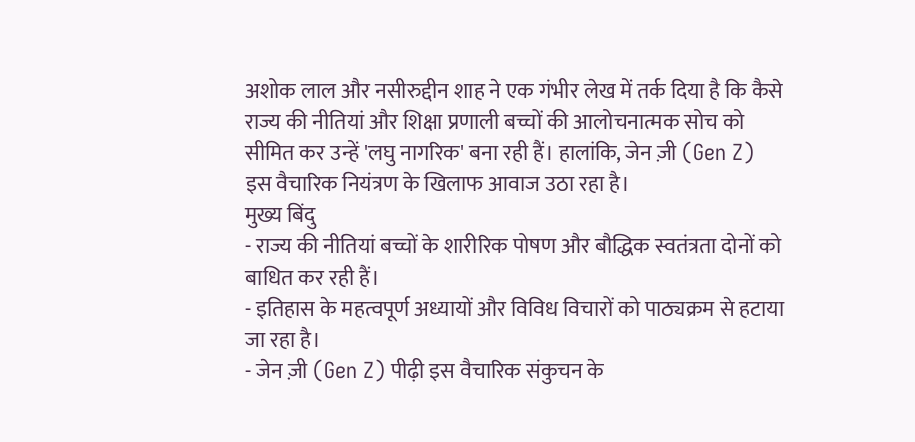अशोक लाल और नसीरुद्दीन शाह ने एक गंभीर लेख में तर्क दिया है कि कैसे राज्य की नीतियां और शिक्षा प्रणाली बच्चों की आलोचनात्मक सोच को सीमित कर उन्हें 'लघु नागरिक' बना रही हैं। हालांकि, जेन ज़ी (Gen Z) इस वैचारिक नियंत्रण के खिलाफ आवाज उठा रहा है।
मुख्य बिंदु
- राज्य की नीतियां बच्चों के शारीरिक पोषण और बौद्धिक स्वतंत्रता दोनों को बाधित कर रही हैं।
- इतिहास के महत्वपूर्ण अध्यायों और विविध विचारों को पाठ्यक्रम से हटाया जा रहा है।
- जेन ज़ी (Gen Z) पीढ़ी इस वैचारिक संकुचन के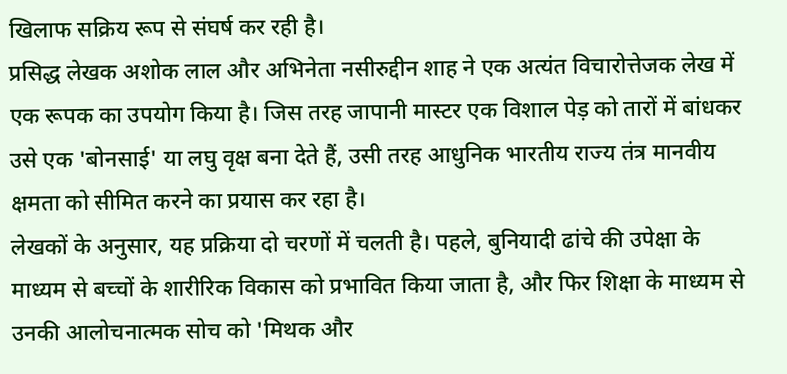खिलाफ सक्रिय रूप से संघर्ष कर रही है।
प्रसिद्ध लेखक अशोक लाल और अभिनेता नसीरुद्दीन शाह ने एक अत्यंत विचारोत्तेजक लेख में एक रूपक का उपयोग किया है। जिस तरह जापानी मास्टर एक विशाल पेड़ को तारों में बांधकर उसे एक 'बोनसाई' या लघु वृक्ष बना देते हैं, उसी तरह आधुनिक भारतीय राज्य तंत्र मानवीय क्षमता को सीमित करने का प्रयास कर रहा है।
लेखकों के अनुसार, यह प्रक्रिया दो चरणों में चलती है। पहले, बुनियादी ढांचे की उपेक्षा के माध्यम से बच्चों के शारीरिक विकास को प्रभावित किया जाता है, और फिर शिक्षा के माध्यम से उनकी आलोचनात्मक सोच को 'मिथक और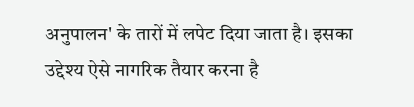अनुपालन' के तारों में लपेट दिया जाता है। इसका उद्देश्य ऐसे नागरिक तैयार करना है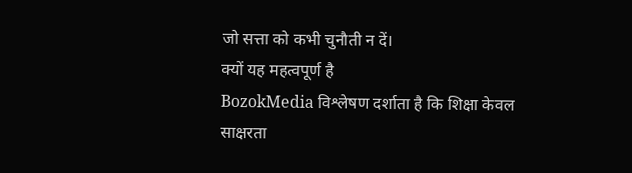जो सत्ता को कभी चुनौती न दें।
क्यों यह महत्वपूर्ण है
BozokMedia विश्लेषण दर्शाता है कि शिक्षा केवल साक्षरता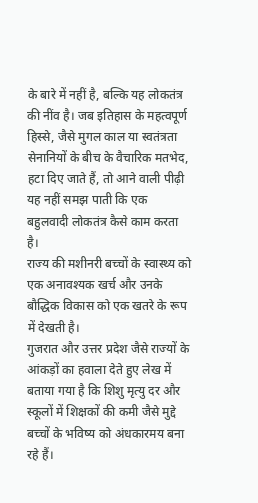के बारे में नहीं है, बल्कि यह लोकतंत्र की नींव है। जब इतिहास के महत्वपूर्ण हिस्से, जैसे मुगल काल या स्वतंत्रता सेनानियों के बीच के वैचारिक मतभेद, हटा दिए जाते हैं, तो आने वाली पीढ़ी यह नहीं समझ पाती कि एक बहुलवादी लोकतंत्र कैसे काम करता है।
राज्य की मशीनरी बच्चों के स्वास्थ्य को एक अनावश्यक खर्च और उनके बौद्धिक विकास को एक खतरे के रूप में देखती है।
गुजरात और उत्तर प्रदेश जैसे राज्यों के आंकड़ों का हवाला देते हुए लेख में बताया गया है कि शिशु मृत्यु दर और स्कूलों में शिक्षकों की कमी जैसे मुद्दे बच्चों के भविष्य को अंधकारमय बना रहे हैं।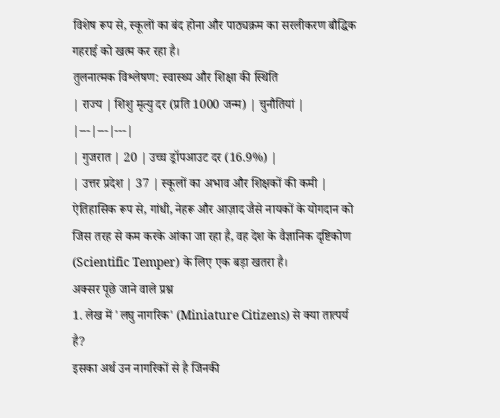विशेष रूप से, स्कूलों का बंद होना और पाठ्यक्रम का सरलीकरण बौद्धिक गहराई को खत्म कर रहा है।
तुलनात्मक विश्लेषण: स्वास्थ्य और शिक्षा की स्थिति
| राज्य | शिशु मृत्यु दर (प्रति 1000 जन्म) | चुनौतियां |
|---|---|---|
| गुजरात | 20 | उच्च ड्रॉपआउट दर (16.9%) |
| उत्तर प्रदेश | 37 | स्कूलों का अभाव और शिक्षकों की कमी |
ऐतिहासिक रूप से, गांधी, नेहरू और आज़ाद जैसे नायकों के योगदान को जिस तरह से कम करके आंका जा रहा है, वह देश के वैज्ञानिक दृष्टिकोण (Scientific Temper) के लिए एक बड़ा खतरा है।
अक्सर पूछे जाने वाले प्रश्न
1. लेख में 'लघु नागरिक' (Miniature Citizens) से क्या तात्पर्य है?
इसका अर्थ उन नागरिकों से है जिनकी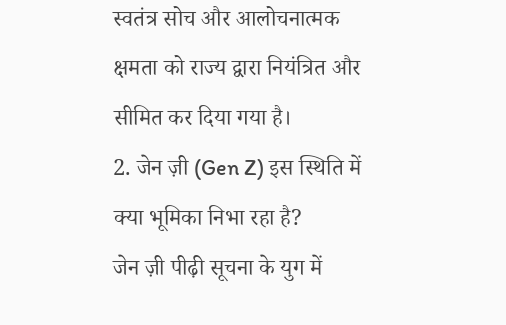स्वतंत्र सोच और आलोचनात्मक क्षमता को राज्य द्वारा नियंत्रित और सीमित कर दिया गया है।
2. जेन ज़ी (Gen Z) इस स्थिति में क्या भूमिका निभा रहा है?
जेन ज़ी पीढ़ी सूचना के युग में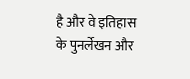है और वे इतिहास के पुनर्लेखन और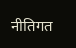नीतिगत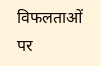विफलताओं पर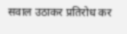सवाल उठाकर प्रतिरोध कर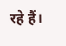रहे हैं।